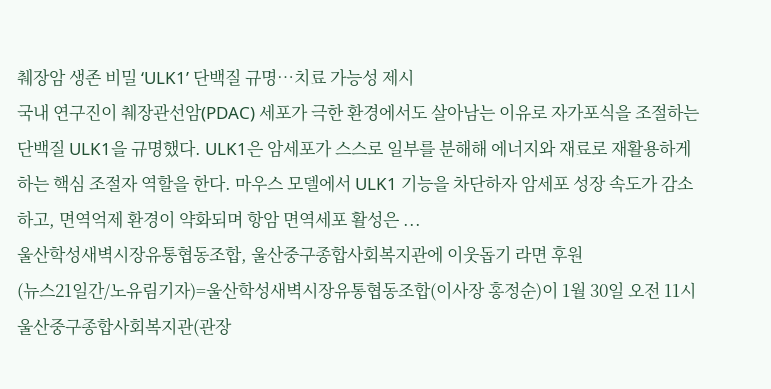췌장암 생존 비밀 ‘ULK1’ 단백질 규명…치료 가능성 제시
국내 연구진이 췌장관선암(PDAC) 세포가 극한 환경에서도 살아남는 이유로 자가포식을 조절하는 단백질 ULK1을 규명했다. ULK1은 암세포가 스스로 일부를 분해해 에너지와 재료로 재활용하게 하는 핵심 조절자 역할을 한다. 마우스 모델에서 ULK1 기능을 차단하자 암세포 성장 속도가 감소하고, 면역억제 환경이 약화되며 항암 면역세포 활성은 ...
울산학성새벽시장유통협동조합, 울산중구종합사회복지관에 이웃돕기 라면 후원
(뉴스21일간/노유림기자)=울산학성새벽시장유통협동조합(이사장 홍정순)이 1월 30일 오전 11시 울산중구종합사회복지관(관장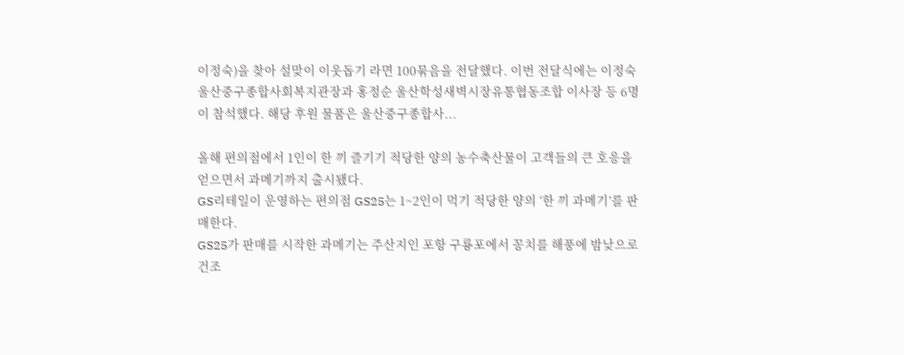이정숙)을 찾아 설맞이 이웃돕기 라면 100묶음을 전달했다. 이번 전달식에는 이정숙 울산중구종합사회복지관장과 홍정순 울산학성새벽시장유통협동조합 이사장 등 6명이 참석했다. 해당 후원 물품은 울산중구종합사...

올해 편의점에서 1인이 한 끼 즐기기 적당한 양의 농수축산물이 고객들의 큰 호응을 얻으면서 과메기까지 출시됐다.
GS리테일이 운영하는 편의점 GS25는 1~2인이 먹기 적당한 양의 ‘한 끼 과메기’를 판매한다.
GS25가 판매를 시작한 과메기는 주산지인 포항 구룡포에서 꽁치를 해풍에 밤낮으로 건조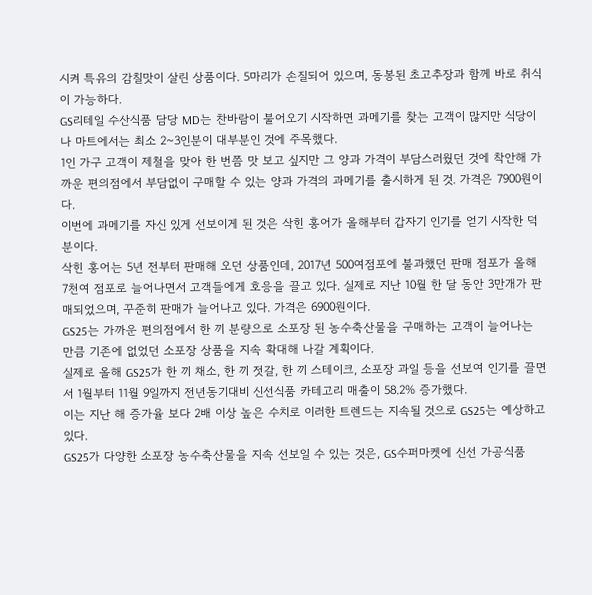시켜 특유의 감칠맛이 살린 상품이다. 5마리가 손질되어 있으며, 동봉된 초고추장과 함께 바로 취식이 가능하다.
GS리테일 수산식품 담당 MD는 찬바람이 불어오기 시작하면 과메기를 찾는 고객이 많지만 식당이나 마트에서는 최소 2~3인분이 대부분인 것에 주목했다.
1인 가구 고객이 제철을 맞아 한 번쯤 맛 보고 싶지만 그 양과 가격이 부담스러웠던 것에 착안해 가까운 편의점에서 부담없이 구매할 수 있는 양과 가격의 과메기를 출시하게 된 것. 가격은 7900원이다.
이번에 과메기를 자신 있게 선보이게 된 것은 삭힌 홍어가 올해부터 갑자기 인기를 얻기 시작한 덕분이다.
삭힌 홍어는 5년 전부터 판매해 오던 상품인데, 2017년 500여점포에 불과했던 판매 점포가 올해 7천여 점포로 늘어나면서 고객들에게 호응을 끌고 있다. 실제로 지난 10월 한 달 동안 3만개가 판매되었으며, 꾸준히 판매가 늘어나고 있다. 가격은 6900원이다.
GS25는 가까운 편의점에서 한 끼 분량으로 소포장 된 농수축산물을 구매하는 고객이 늘어나는 만큼 기존에 없었던 소포장 상품을 지속 확대해 나갈 계획이다.
실제로 올해 GS25가 한 끼 채소, 한 끼 젓갈, 한 끼 스테이크, 소포장 과일 등을 선보여 인기를 끌면서 1월부터 11월 9일까지 전년동기대비 신선식품 카테고리 매출이 58.2% 증가했다.
이는 지난 해 증가율 보다 2배 이상 높은 수치로 이러한 트렌드는 지속될 것으로 GS25는 예상하고 있다.
GS25가 다양한 소포장 농수축산물을 지속 선보일 수 있는 것은, GS수퍼마켓에 신선 가공식품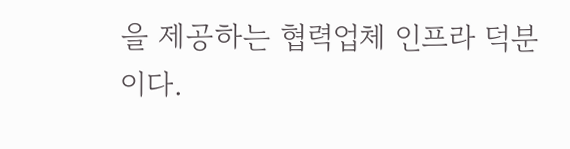을 제공하는 협력업체 인프라 덕분이다.